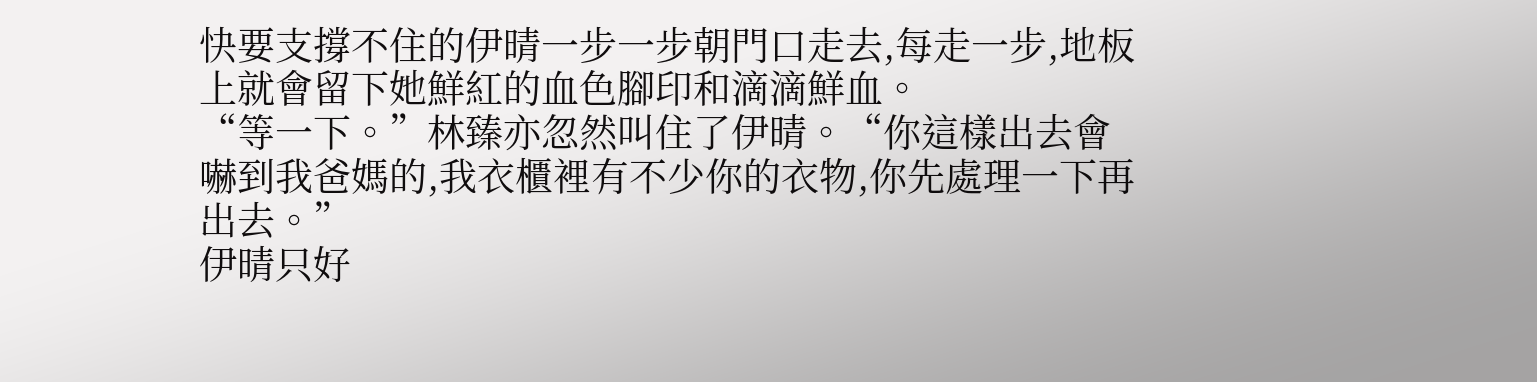快要支撐不住的伊晴一步一步朝門口走去,每走一步,地板上就會留下她鮮紅的血色腳印和滴滴鮮血。
“等一下。”林臻亦忽然叫住了伊晴。“你這樣出去會嚇到我爸媽的,我衣櫃裡有不少你的衣物,你先處理一下再出去。”
伊晴只好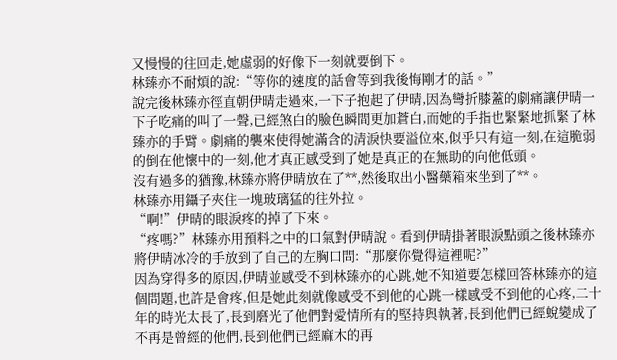又慢慢的往回走,她虛弱的好像下一刻就要倒下。
林臻亦不耐煩的說:“等你的速度的話會等到我後悔剛才的話。”
說完後林臻亦徑直朝伊晴走過來,一下子抱起了伊晴,因為彎折膝蓋的劇痛讓伊晴一下子吃痛的叫了一聲,已經煞白的臉色瞬間更加蒼白,而她的手指也緊緊地抓緊了林臻亦的手臂。劇痛的襲來使得她滿含的清淚快要溢位來,似乎只有這一刻,在這脆弱的倒在他懷中的一刻,他才真正感受到了她是真正的在無助的向他低頭。
沒有過多的猶豫,林臻亦將伊晴放在了**,然後取出小醫藥箱來坐到了**。
林臻亦用鑷子夾住一塊玻璃猛的往外拉。
“啊!”伊晴的眼淚疼的掉了下來。
“疼嗎?”林臻亦用預料之中的口氣對伊晴說。看到伊晴掛著眼淚點頭之後林臻亦將伊晴冰冷的手放到了自己的左胸口問:“那麼你覺得這裡呢?”
因為穿得多的原因,伊晴並感受不到林臻亦的心跳,她不知道要怎樣回答林臻亦的這個問題,也許是會疼,但是她此刻就像感受不到他的心跳一樣感受不到他的心疼,二十年的時光太長了,長到磨光了他們對愛情所有的堅持與執著,長到他們已經蛻變成了不再是曾經的他們,長到他們已經麻木的再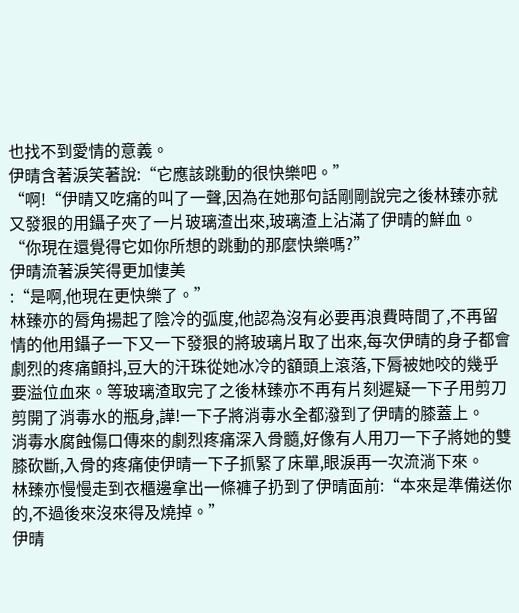也找不到愛情的意義。
伊晴含著淚笑著說:“它應該跳動的很快樂吧。”
“啊!“伊晴又吃痛的叫了一聲,因為在她那句話剛剛說完之後林臻亦就又發狠的用鑷子夾了一片玻璃渣出來,玻璃渣上沾滿了伊晴的鮮血。
“你現在還覺得它如你所想的跳動的那麼快樂嗎?”
伊晴流著淚笑得更加悽美
:“是啊,他現在更快樂了。”
林臻亦的脣角揚起了陰冷的弧度,他認為沒有必要再浪費時間了,不再留情的他用鑷子一下又一下發狠的將玻璃片取了出來,每次伊晴的身子都會劇烈的疼痛顫抖,豆大的汗珠從她冰冷的額頭上滾落,下脣被她咬的幾乎要溢位血來。等玻璃渣取完了之後林臻亦不再有片刻遲疑一下子用剪刀剪開了消毒水的瓶身,譁!一下子將消毒水全都潑到了伊晴的膝蓋上。
消毒水腐蝕傷口傳來的劇烈疼痛深入骨髓,好像有人用刀一下子將她的雙膝砍斷,入骨的疼痛使伊晴一下子抓緊了床單,眼淚再一次流淌下來。
林臻亦慢慢走到衣櫃邊拿出一條褲子扔到了伊晴面前:“本來是準備送你的,不過後來沒來得及燒掉。”
伊晴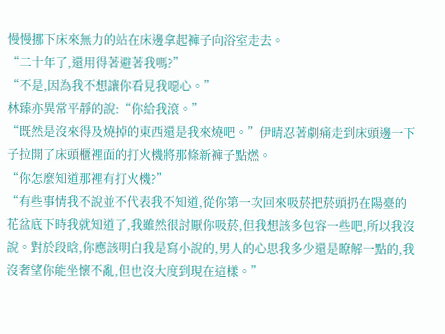慢慢挪下床來無力的站在床邊拿起褲子向浴室走去。
“二十年了,還用得著避著我嗎?”
“不是,因為我不想讓你看見我噁心。”
林臻亦異常平靜的說:“你給我滾。”
“既然是沒來得及燒掉的東西還是我來燒吧。”伊晴忍著劇痛走到床頭邊一下子拉開了床頭櫃裡面的打火機將那條新褲子點燃。
“你怎麼知道那裡有打火機?”
“有些事情我不說並不代表我不知道,從你第一次回來吸菸把菸頭扔在陽臺的花盆底下時我就知道了,我雖然很討厭你吸菸,但我想該多包容一些吧,所以我沒說。對於段晗,你應該明白我是寫小說的,男人的心思我多少還是瞭解一點的,我沒奢望你能坐懷不亂,但也沒大度到現在這樣。”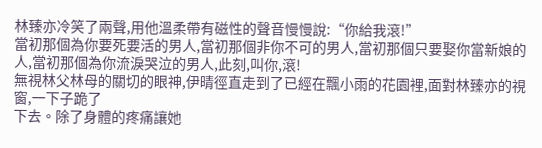林臻亦冷笑了兩聲,用他溫柔帶有磁性的聲音慢慢說:“你給我滾!”
當初那個為你要死要活的男人,當初那個非你不可的男人,當初那個只要娶你當新娘的人,當初那個為你流淚哭泣的男人,此刻,叫你,滾!
無視林父林母的關切的眼神,伊晴徑直走到了已經在飄小雨的花園裡,面對林臻亦的視窗,一下子跪了
下去。除了身體的疼痛讓她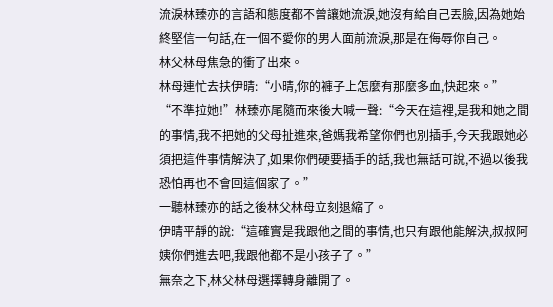流淚林臻亦的言語和態度都不曾讓她流淚,她沒有給自己丟臉,因為她始終堅信一句話,在一個不愛你的男人面前流淚,那是在侮辱你自己。
林父林母焦急的衝了出來。
林母連忙去扶伊晴:“小晴,你的褲子上怎麼有那麼多血,快起來。”
“不準拉她!”林臻亦尾隨而來後大喊一聲:“今天在這裡,是我和她之間的事情,我不把她的父母扯進來,爸媽我希望你們也別插手,今天我跟她必須把這件事情解決了,如果你們硬要插手的話,我也無話可說,不過以後我恐怕再也不會回這個家了。”
一聽林臻亦的話之後林父林母立刻退縮了。
伊晴平靜的說:“這確實是我跟他之間的事情,也只有跟他能解決,叔叔阿姨你們進去吧,我跟他都不是小孩子了。”
無奈之下,林父林母選擇轉身離開了。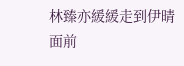林臻亦緩緩走到伊晴面前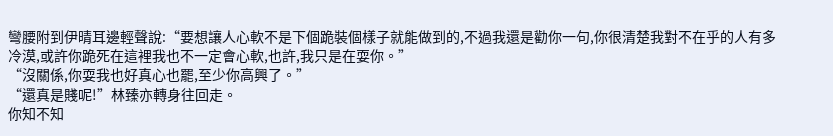彎腰附到伊晴耳邊輕聲說:“要想讓人心軟不是下個跪裝個樣子就能做到的,不過我還是勸你一句,你很清楚我對不在乎的人有多冷漠,或許你跪死在這裡我也不一定會心軟,也許,我只是在耍你。”
“沒關係,你耍我也好真心也罷,至少你高興了。”
“還真是賤呢!”林臻亦轉身往回走。
你知不知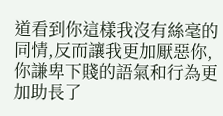道看到你這樣我沒有絲毫的同情,反而讓我更加厭惡你,你謙卑下賤的語氣和行為更加助長了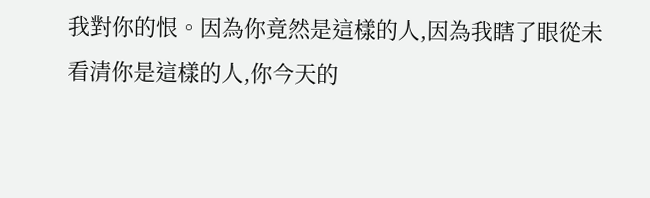我對你的恨。因為你竟然是這樣的人,因為我瞎了眼從未看清你是這樣的人,你今天的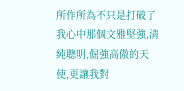所作所為不只是打破了我心中那個文雅堅強,清純聰明,倔強高傲的天使,更讓我對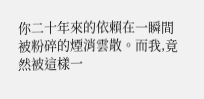你二十年來的依賴在一瞬間被粉碎的煙消雲散。而我,竟然被這樣一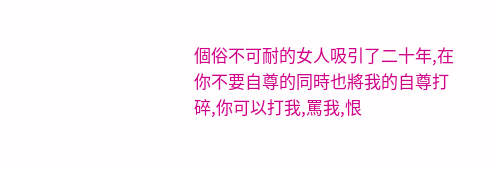個俗不可耐的女人吸引了二十年,在你不要自尊的同時也將我的自尊打碎,你可以打我,罵我,恨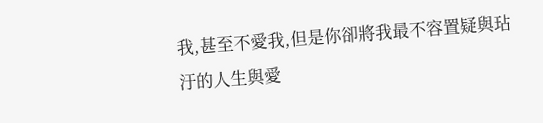我,甚至不愛我,但是你卻將我最不容置疑與玷汙的人生與愛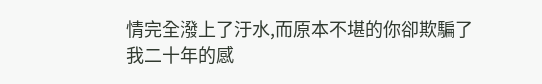情完全潑上了汙水,而原本不堪的你卻欺騙了我二十年的感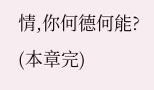情,你何德何能?
(本章完)